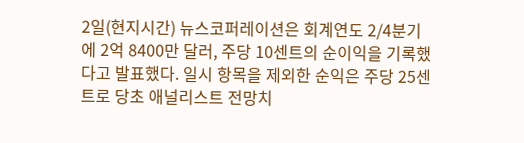2일(현지시간) 뉴스코퍼레이션은 회계연도 2/4분기에 2억 8400만 달러, 주당 10센트의 순이익을 기록했다고 발표했다. 일시 항목을 제외한 순익은 주당 25센트로 당초 애널리스트 전망치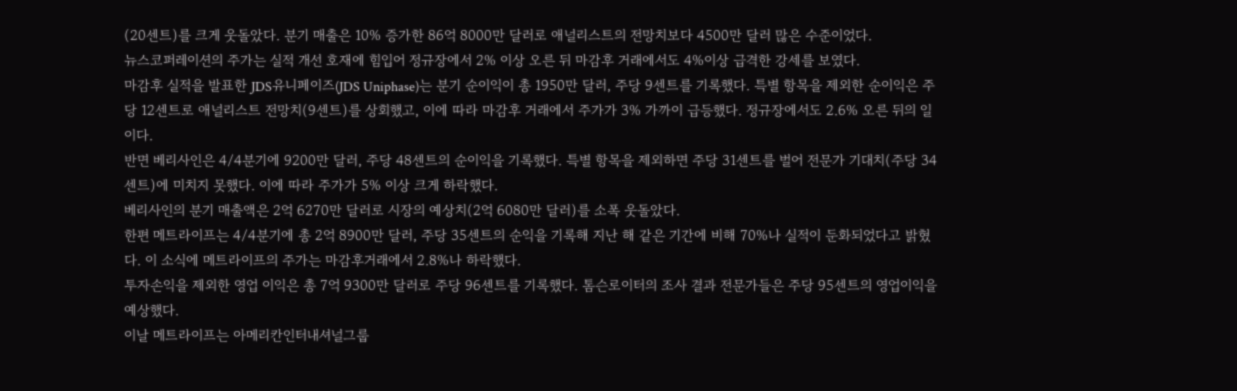(20센트)를 크게 웃돌았다. 분기 매출은 10% 증가한 86억 8000만 달러로 애널리스트의 전망치보다 4500만 달러 많은 수준이었다.
뉴스코퍼레이션의 주가는 실적 개선 호재에 힘입어 정규장에서 2% 이상 오른 뒤 마감후 거래에서도 4%이상 급격한 강세를 보였다.
마감후 실적을 발표한 JDS유니페이즈(JDS Uniphase)는 분기 순이익이 총 1950만 달러, 주당 9센트를 기록했다. 특별 항목을 제외한 순이익은 주당 12센트로 애널리스트 전망치(9센트)를 상회했고, 이에 따라 마감후 거래에서 주가가 3% 가까이 급등했다. 정규장에서도 2.6% 오른 뒤의 일이다.
반면 베리사인은 4/4분기에 9200만 달러, 주당 48센트의 순이익을 기록했다. 특별 항목을 제외하면 주당 31센트를 벌어 전문가 기대치(주당 34센트)에 미치지 못했다. 이에 따라 주가가 5% 이상 크게 하락했다.
베리사인의 분기 매출액은 2억 6270만 달러로 시장의 예상치(2억 6080만 달러)를 소폭 웃돌았다.
한편 메트라이프는 4/4분기에 총 2억 8900만 달러, 주당 35센트의 순익을 기록해 지난 해 같은 기간에 비해 70%나 실적이 둔화되었다고 밝혔다. 이 소식에 메트라이프의 주가는 마감후거래에서 2.8%나 하락했다.
투자손익을 제외한 영업 이익은 총 7억 9300만 달러로 주당 96센트를 기록했다. 톰슨로이터의 조사 결과 전문가들은 주당 95센트의 영업이익을 예상했다.
이날 메트라이프는 아메리칸인터내셔널그룹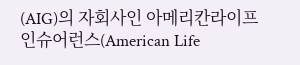(AIG)의 자회사인 아메리칸라이프인슈어런스(American Life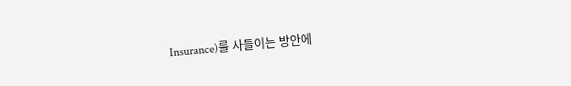Insurance)를 사들이는 방안에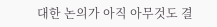대한 논의가 아직 아무것도 결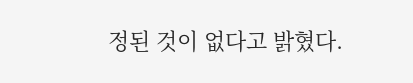정된 것이 없다고 밝혔다.